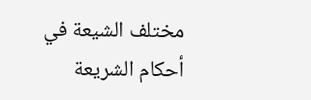مختلف الشيعة في أحكام الشريعة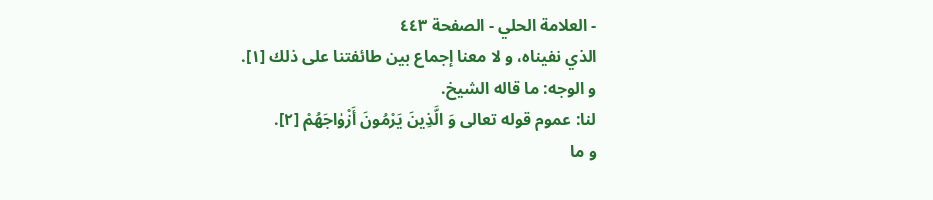- العلامة الحلي - الصفحة ٤٤٣
الذي نفيناه، و لا معنا إجماع بين طائفتنا على ذلك [١].
و الوجه: ما قاله الشيخ.
لنا: عموم قوله تعالى وَ الَّذِينَ يَرْمُونَ أَزْوٰاجَهُمْ [٢].
و ما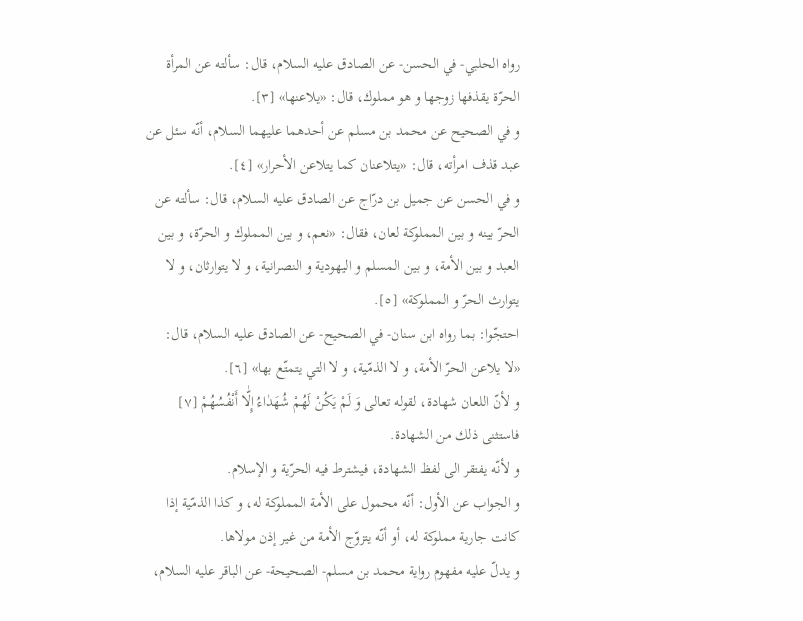رواه الحلبي- في الحسن- عن الصادق عليه السلام، قال: سألته عن المرأة الحرّة يقذفها زوجها و هو مملوك، قال: «يلاعنها» [٣].
و في الصحيح عن محمد بن مسلم عن أحدهما عليهما السلام، أنّه سئل عن عبد قذف امرأته، قال: «يتلاعنان كما يتلاعن الأحرار» [٤].
و في الحسن عن جميل بن درّاج عن الصادق عليه السلام، قال: سألته عن الحرّ بينه و بين المملوكة لعان، فقال: «نعم، و بين المملوك و الحرّة، و بين العبد و بين الأمة، و بين المسلم و اليهودية و النصرانية، و لا يتوارثان، و لا يتوارث الحرّ و المملوكة» [٥].
احتجّوا: بما رواه ابن سنان- في الصحيح- عن الصادق عليه السلام، قال:
«لا يلاعن الحرّ الأمة، و لا الذمّية، و لا التي يتمتّع بها» [٦].
و لأنّ اللعان شهادة، لقوله تعالى وَ لَمْ يَكُنْ لَهُمْ شُهَدٰاءُ إِلّٰا أَنْفُسُهُمْ [٧] فاستثنى ذلك من الشهادة.
و لأنّه يفتقر الى لفظ الشهادة، فيشترط فيه الحرّية و الإسلام.
و الجواب عن الأول: أنّه محمول على الأمة المملوكة له، و كذا الذمّية إذا كانت جارية مملوكة له، أو أنّه يتزوّج الأمة من غير إذن مولاها.
و يدلّ عليه مفهوم رواية محمد بن مسلم- الصحيحة- عن الباقر عليه السلام،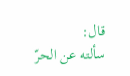قال:
سألته عن الحرّ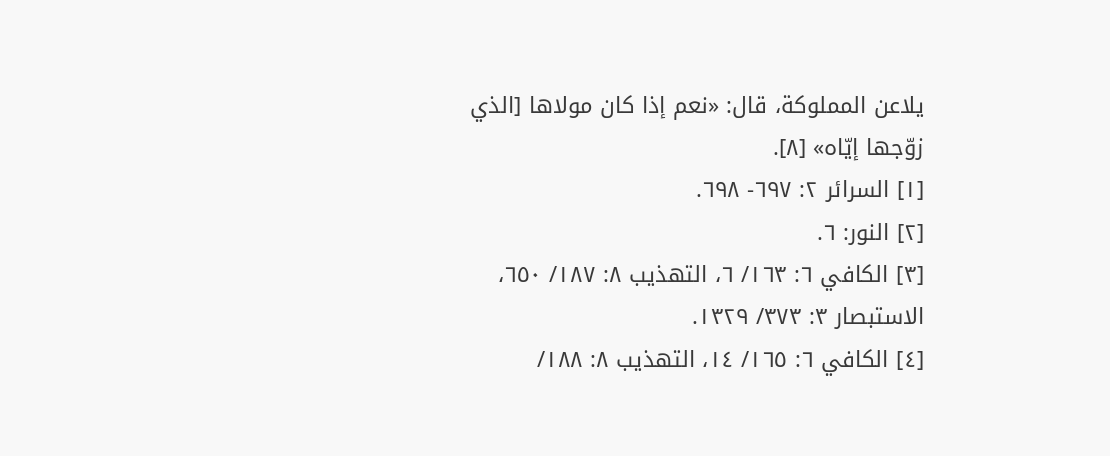يلاعن المملوكة، قال: «نعم إذا كان مولاها [الذي زوّجها إيّاه» [٨].
[١] السرائر ٢: ٦٩٧- ٦٩٨.
[٢] النور: ٦.
[٣] الكافي ٦: ١٦٣/ ٦، التهذيب ٨: ١٨٧/ ٦٥٠، الاستبصار ٣: ٣٧٣/ ١٣٢٩.
[٤] الكافي ٦: ١٦٥/ ١٤، التهذيب ٨: ١٨٨/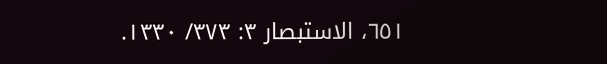٦٥١، الاستبصار ٣: ٣٧٣/ ١٣٣٠.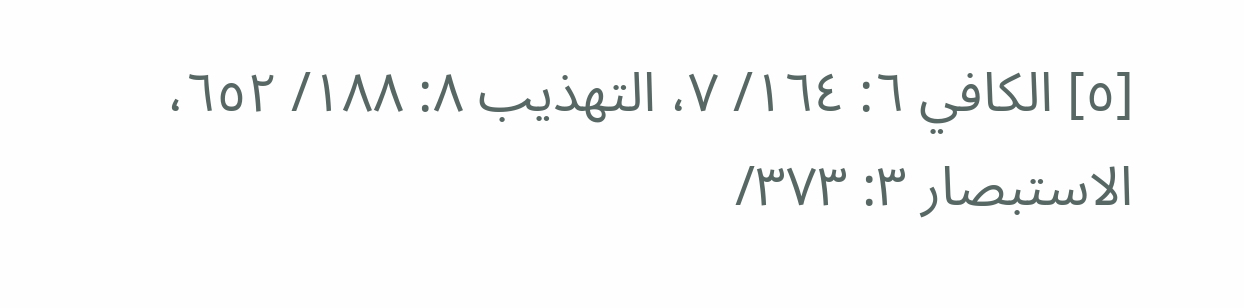[٥] الكافي ٦: ١٦٤/ ٧، التهذيب ٨: ١٨٨/ ٦٥٢، الاستبصار ٣: ٣٧٣/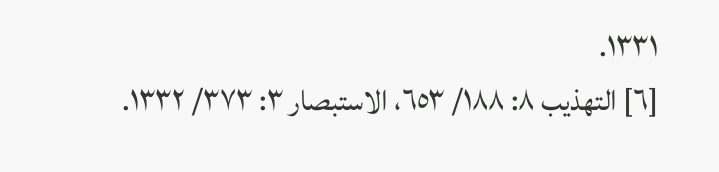١٣٣١.
[٦] التهذيب ٨: ١٨٨/ ٦٥٣، الاستبصار ٣: ٣٧٣/ ١٣٣٢.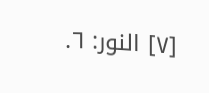[٧] النور: ٦.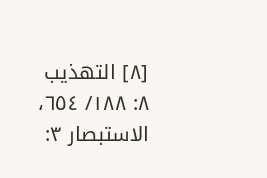[٨] التهذيب ٨: ١٨٨/ ٦٥٤، الاستبصار ٣: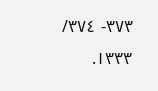٣٧٣- ٣٧٤/ ١٣٣٣.